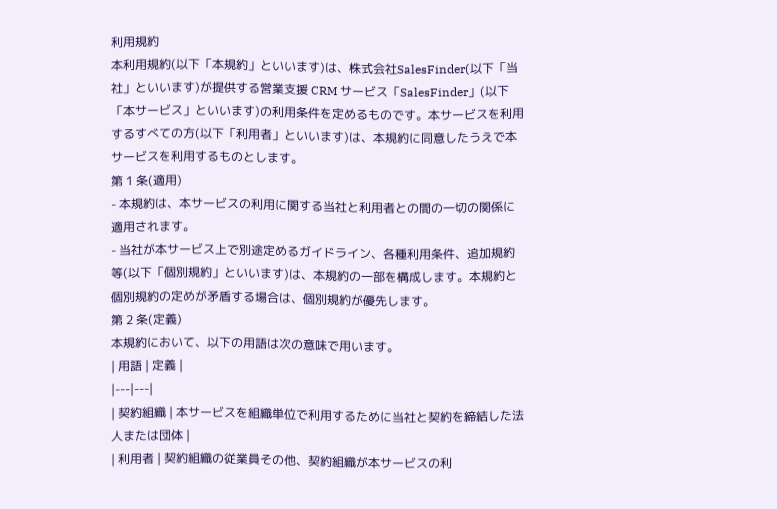利用規約
本利用規約(以下「本規約」といいます)は、株式会社SalesFinder(以下「当社」といいます)が提供する営業支援 CRM サービス「SalesFinder」(以下「本サービス」といいます)の利用条件を定めるものです。本サービスを利用するすべての方(以下「利用者」といいます)は、本規約に同意したうえで本サービスを利用するものとします。
第 1 条(適用)
- 本規約は、本サービスの利用に関する当社と利用者との間の一切の関係に適用されます。
- 当社が本サービス上で別途定めるガイドライン、各種利用条件、追加規約等(以下「個別規約」といいます)は、本規約の一部を構成します。本規約と個別規約の定めが矛盾する場合は、個別規約が優先します。
第 2 条(定義)
本規約において、以下の用語は次の意味で用います。
| 用語 | 定義 |
|---|---|
| 契約組織 | 本サービスを組織単位で利用するために当社と契約を締結した法人または団体 |
| 利用者 | 契約組織の従業員その他、契約組織が本サービスの利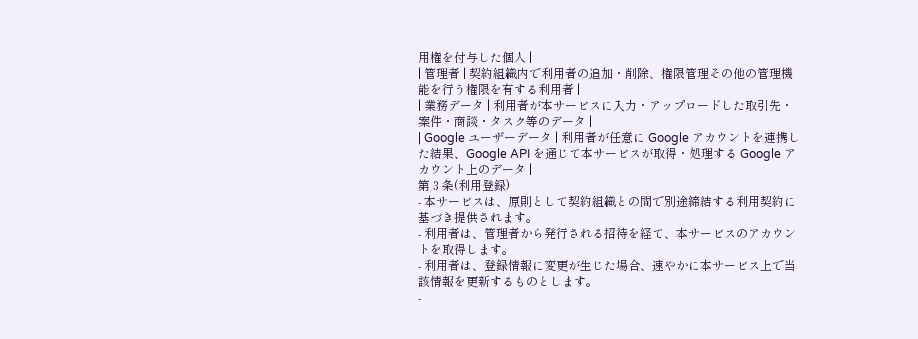用権を付与した個人 |
| 管理者 | 契約組織内で利用者の追加・削除、権限管理その他の管理機能を行う権限を有する利用者 |
| 業務データ | 利用者が本サービスに入力・アップロードした取引先・案件・商談・タスク等のデータ |
| Google ユーザーデータ | 利用者が任意に Google アカウントを連携した結果、Google API を通じて本サービスが取得・処理する Google アカウント上のデータ |
第 3 条(利用登録)
- 本サービスは、原則として契約組織との間で別途締結する利用契約に基づき提供されます。
- 利用者は、管理者から発行される招待を経て、本サービスのアカウントを取得します。
- 利用者は、登録情報に変更が生じた場合、速やかに本サービス上で当該情報を更新するものとします。
-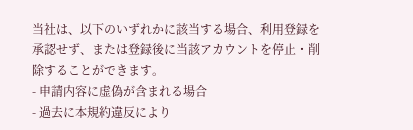当社は、以下のいずれかに該当する場合、利用登録を承認せず、または登録後に当該アカウントを停止・削除することができます。
- 申請内容に虚偽が含まれる場合
- 過去に本規約違反により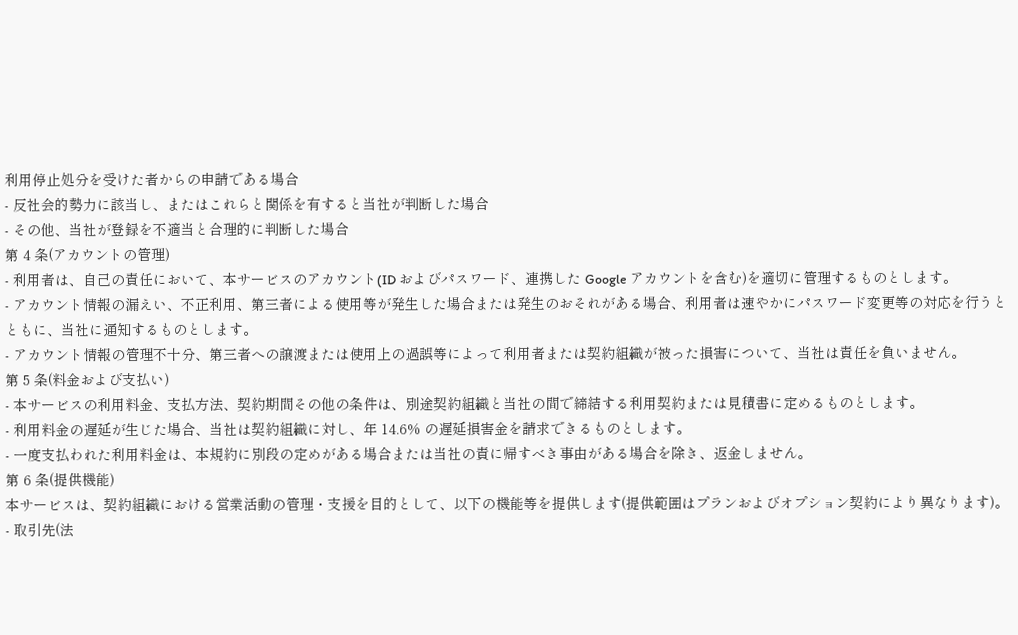利用停止処分を受けた者からの申請である場合
- 反社会的勢力に該当し、またはこれらと関係を有すると当社が判断した場合
- その他、当社が登録を不適当と合理的に判断した場合
第 4 条(アカウントの管理)
- 利用者は、自己の責任において、本サービスのアカウント(ID およびパスワード、連携した Google アカウントを含む)を適切に管理するものとします。
- アカウント情報の漏えい、不正利用、第三者による使用等が発生した場合または発生のおそれがある場合、利用者は速やかにパスワード変更等の対応を行うとともに、当社に通知するものとします。
- アカウント情報の管理不十分、第三者への譲渡または使用上の過誤等によって利用者または契約組織が被った損害について、当社は責任を負いません。
第 5 条(料金および支払い)
- 本サービスの利用料金、支払方法、契約期間その他の条件は、別途契約組織と当社の間で締結する利用契約または見積書に定めるものとします。
- 利用料金の遅延が生じた場合、当社は契約組織に対し、年 14.6% の遅延損害金を請求できるものとします。
- 一度支払われた利用料金は、本規約に別段の定めがある場合または当社の責に帰すべき事由がある場合を除き、返金しません。
第 6 条(提供機能)
本サービスは、契約組織における営業活動の管理・支援を目的として、以下の機能等を提供します(提供範囲はプランおよびオプション契約により異なります)。
- 取引先(法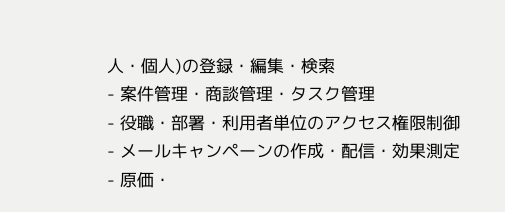人・個人)の登録・編集・検索
- 案件管理・商談管理・タスク管理
- 役職・部署・利用者単位のアクセス権限制御
- メールキャンペーンの作成・配信・効果測定
- 原価・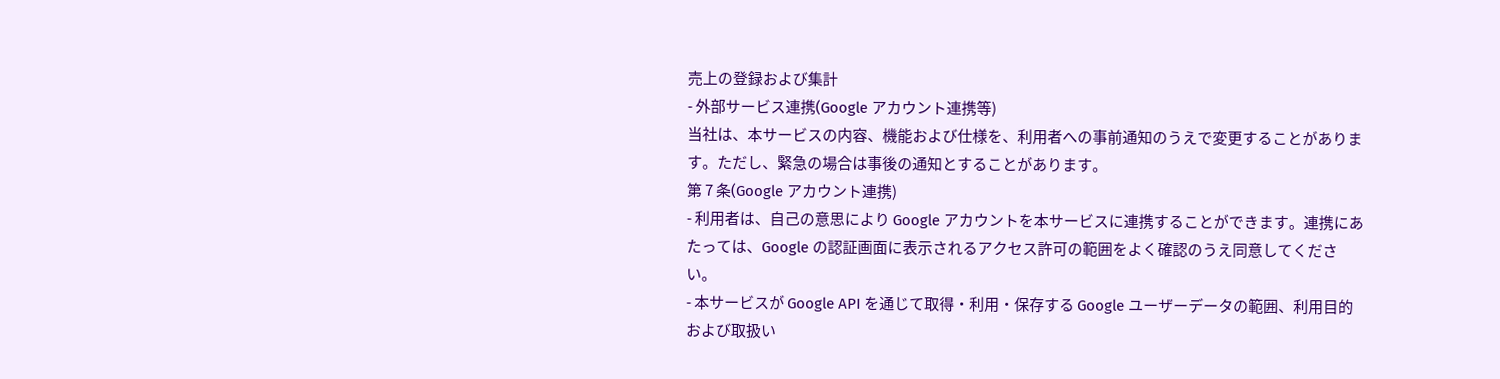売上の登録および集計
- 外部サービス連携(Google アカウント連携等)
当社は、本サービスの内容、機能および仕様を、利用者への事前通知のうえで変更することがあります。ただし、緊急の場合は事後の通知とすることがあります。
第 7 条(Google アカウント連携)
- 利用者は、自己の意思により Google アカウントを本サービスに連携することができます。連携にあたっては、Google の認証画面に表示されるアクセス許可の範囲をよく確認のうえ同意してください。
- 本サービスが Google API を通じて取得・利用・保存する Google ユーザーデータの範囲、利用目的および取扱い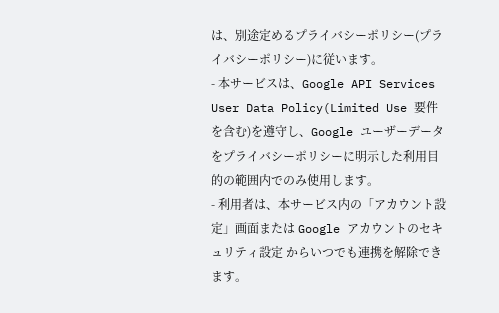は、別途定めるプライバシーポリシー(プライバシーポリシー)に従います。
- 本サービスは、Google API Services User Data Policy(Limited Use 要件を含む)を遵守し、Google ユーザーデータをプライバシーポリシーに明示した利用目的の範囲内でのみ使用します。
- 利用者は、本サービス内の「アカウント設定」画面または Google アカウントのセキュリティ設定 からいつでも連携を解除できます。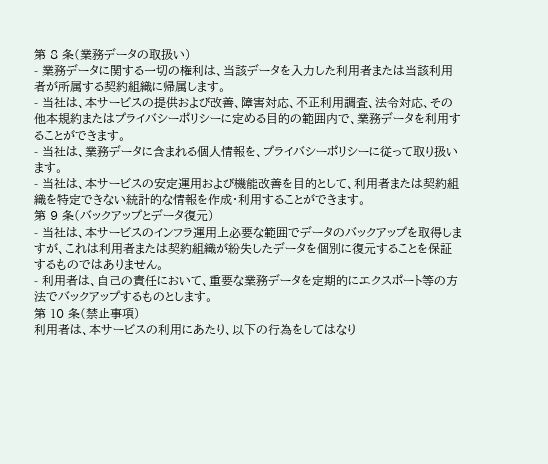第 8 条(業務データの取扱い)
- 業務データに関する一切の権利は、当該データを入力した利用者または当該利用者が所属する契約組織に帰属します。
- 当社は、本サービスの提供および改善、障害対応、不正利用調査、法令対応、その他本規約またはプライバシーポリシーに定める目的の範囲内で、業務データを利用することができます。
- 当社は、業務データに含まれる個人情報を、プライバシーポリシーに従って取り扱います。
- 当社は、本サービスの安定運用および機能改善を目的として、利用者または契約組織を特定できない統計的な情報を作成・利用することができます。
第 9 条(バックアップとデータ復元)
- 当社は、本サービスのインフラ運用上必要な範囲でデータのバックアップを取得しますが、これは利用者または契約組織が紛失したデータを個別に復元することを保証するものではありません。
- 利用者は、自己の責任において、重要な業務データを定期的にエクスポート等の方法でバックアップするものとします。
第 10 条(禁止事項)
利用者は、本サービスの利用にあたり、以下の行為をしてはなり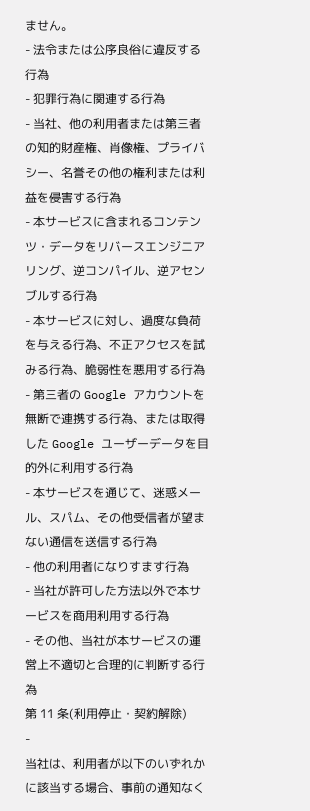ません。
- 法令または公序良俗に違反する行為
- 犯罪行為に関連する行為
- 当社、他の利用者または第三者の知的財産権、肖像権、プライバシー、名誉その他の権利または利益を侵害する行為
- 本サービスに含まれるコンテンツ・データをリバースエンジニアリング、逆コンパイル、逆アセンブルする行為
- 本サービスに対し、過度な負荷を与える行為、不正アクセスを試みる行為、脆弱性を悪用する行為
- 第三者の Google アカウントを無断で連携する行為、または取得した Google ユーザーデータを目的外に利用する行為
- 本サービスを通じて、迷惑メール、スパム、その他受信者が望まない通信を送信する行為
- 他の利用者になりすます行為
- 当社が許可した方法以外で本サービスを商用利用する行為
- その他、当社が本サービスの運営上不適切と合理的に判断する行為
第 11 条(利用停止・契約解除)
-
当社は、利用者が以下のいずれかに該当する場合、事前の通知なく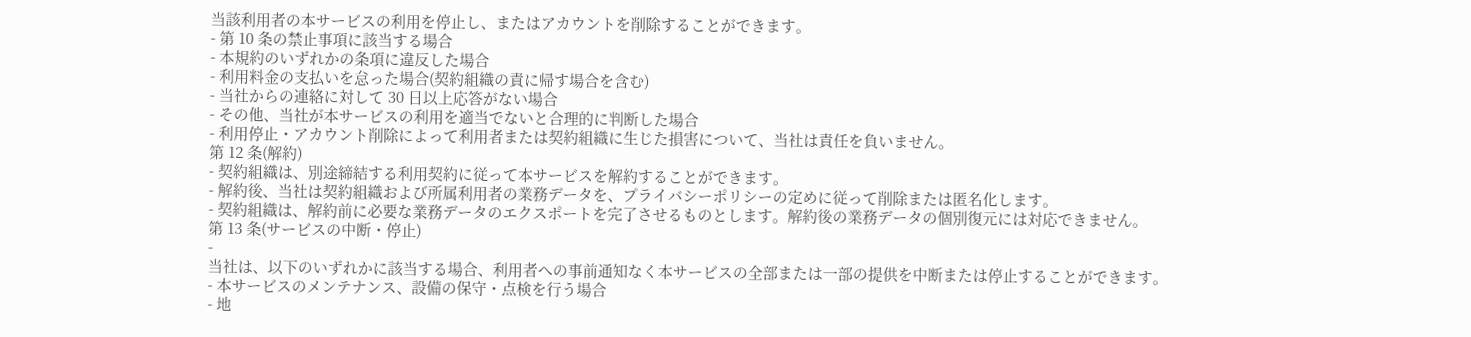当該利用者の本サービスの利用を停止し、またはアカウントを削除することができます。
- 第 10 条の禁止事項に該当する場合
- 本規約のいずれかの条項に違反した場合
- 利用料金の支払いを怠った場合(契約組織の責に帰す場合を含む)
- 当社からの連絡に対して 30 日以上応答がない場合
- その他、当社が本サービスの利用を適当でないと合理的に判断した場合
- 利用停止・アカウント削除によって利用者または契約組織に生じた損害について、当社は責任を負いません。
第 12 条(解約)
- 契約組織は、別途締結する利用契約に従って本サービスを解約することができます。
- 解約後、当社は契約組織および所属利用者の業務データを、プライバシーポリシーの定めに従って削除または匿名化します。
- 契約組織は、解約前に必要な業務データのエクスポートを完了させるものとします。解約後の業務データの個別復元には対応できません。
第 13 条(サービスの中断・停止)
-
当社は、以下のいずれかに該当する場合、利用者への事前通知なく本サービスの全部または一部の提供を中断または停止することができます。
- 本サービスのメンテナンス、設備の保守・点検を行う場合
- 地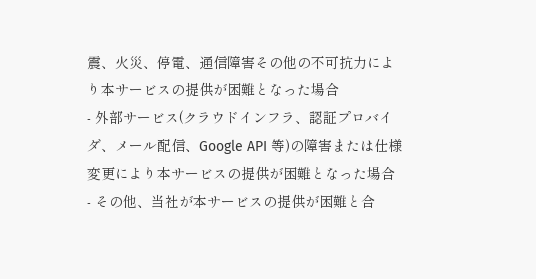震、火災、停電、通信障害その他の不可抗力により本サービスの提供が困難となった場合
- 外部サービス(クラウドインフラ、認証プロバイダ、メール配信、Google API 等)の障害または仕様変更により本サービスの提供が困難となった場合
- その他、当社が本サービスの提供が困難と合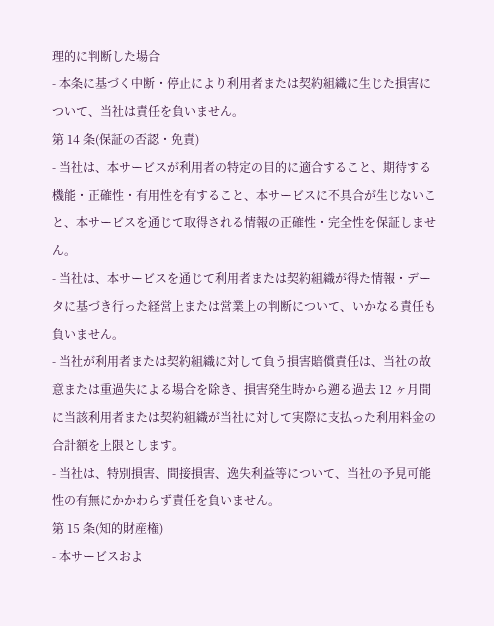理的に判断した場合
- 本条に基づく中断・停止により利用者または契約組織に生じた損害について、当社は責任を負いません。
第 14 条(保証の否認・免責)
- 当社は、本サービスが利用者の特定の目的に適合すること、期待する機能・正確性・有用性を有すること、本サービスに不具合が生じないこと、本サービスを通じて取得される情報の正確性・完全性を保証しません。
- 当社は、本サービスを通じて利用者または契約組織が得た情報・データに基づき行った経営上または営業上の判断について、いかなる責任も負いません。
- 当社が利用者または契約組織に対して負う損害賠償責任は、当社の故意または重過失による場合を除き、損害発生時から遡る過去 12 ヶ月間に当該利用者または契約組織が当社に対して実際に支払った利用料金の合計額を上限とします。
- 当社は、特別損害、間接損害、逸失利益等について、当社の予見可能性の有無にかかわらず責任を負いません。
第 15 条(知的財産権)
- 本サービスおよ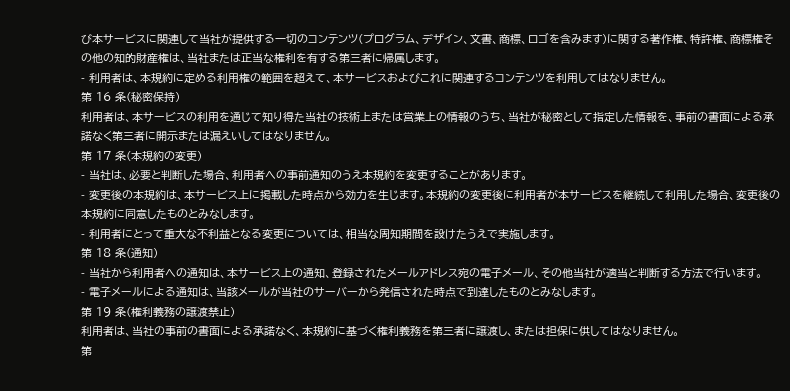び本サービスに関連して当社が提供する一切のコンテンツ(プログラム、デザイン、文書、商標、ロゴを含みます)に関する著作権、特許権、商標権その他の知的財産権は、当社または正当な権利を有する第三者に帰属します。
- 利用者は、本規約に定める利用権の範囲を超えて、本サービスおよびこれに関連するコンテンツを利用してはなりません。
第 16 条(秘密保持)
利用者は、本サービスの利用を通じて知り得た当社の技術上または営業上の情報のうち、当社が秘密として指定した情報を、事前の書面による承諾なく第三者に開示または漏えいしてはなりません。
第 17 条(本規約の変更)
- 当社は、必要と判断した場合、利用者への事前通知のうえ本規約を変更することがあります。
- 変更後の本規約は、本サービス上に掲載した時点から効力を生じます。本規約の変更後に利用者が本サービスを継続して利用した場合、変更後の本規約に同意したものとみなします。
- 利用者にとって重大な不利益となる変更については、相当な周知期間を設けたうえで実施します。
第 18 条(通知)
- 当社から利用者への通知は、本サービス上の通知、登録されたメールアドレス宛の電子メール、その他当社が適当と判断する方法で行います。
- 電子メールによる通知は、当該メールが当社のサーバーから発信された時点で到達したものとみなします。
第 19 条(権利義務の譲渡禁止)
利用者は、当社の事前の書面による承諾なく、本規約に基づく権利義務を第三者に譲渡し、または担保に供してはなりません。
第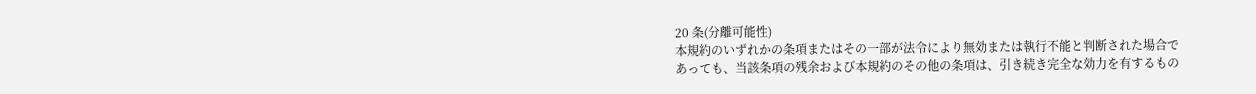20 条(分離可能性)
本規約のいずれかの条項またはその一部が法令により無効または執行不能と判断された場合であっても、当該条項の残余および本規約のその他の条項は、引き続き完全な効力を有するもの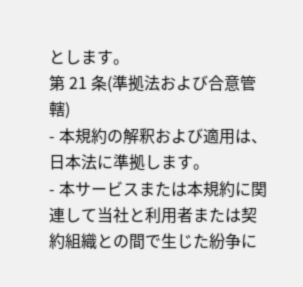とします。
第 21 条(準拠法および合意管轄)
- 本規約の解釈および適用は、日本法に準拠します。
- 本サービスまたは本規約に関連して当社と利用者または契約組織との間で生じた紛争に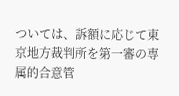ついては、訴額に応じて東京地方裁判所を第一審の専属的合意管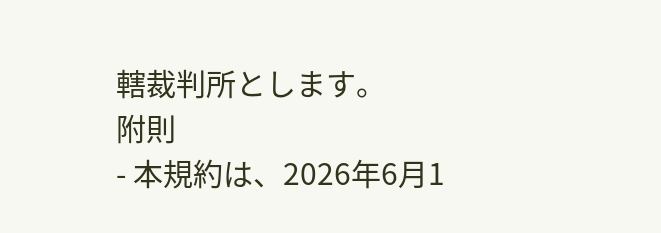轄裁判所とします。
附則
- 本規約は、2026年6月1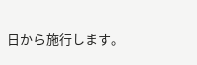日から施行します。